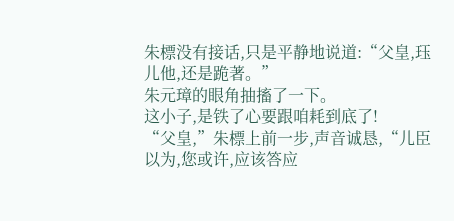朱標没有接话,只是平静地说道:“父皇,珏儿他,还是跪著。”
朱元璋的眼角抽搐了一下。
这小子,是铁了心要跟咱耗到底了!
“父皇,”朱標上前一步,声音诚恳,“儿臣以为,您或许,应该答应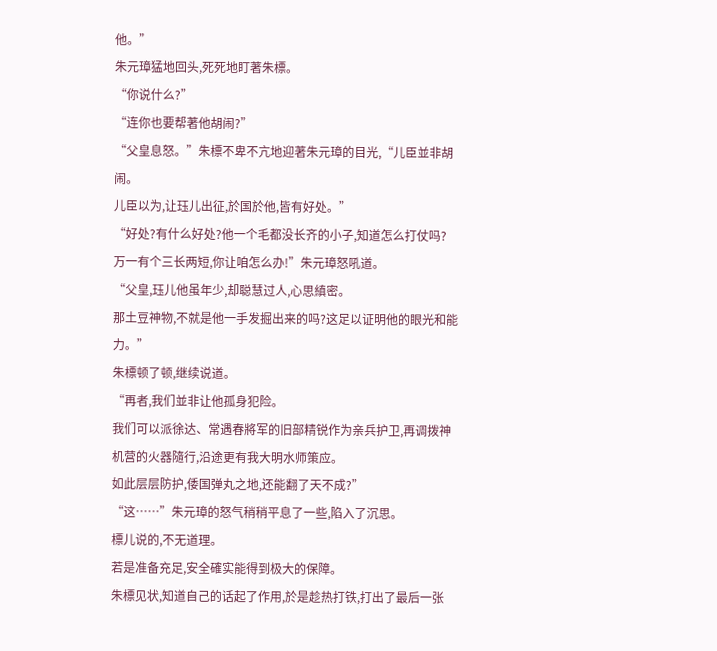他。”
朱元璋猛地回头,死死地盯著朱標。
“你说什么?”
“连你也要帮著他胡闹?”
“父皇息怒。”朱標不卑不亢地迎著朱元璋的目光,“儿臣並非胡闹。
儿臣以为,让珏儿出征,於国於他,皆有好处。”
“好处?有什么好处?他一个毛都没长齐的小子,知道怎么打仗吗?
万一有个三长两短,你让咱怎么办!”朱元璋怒吼道。
“父皇,珏儿他虽年少,却聪慧过人,心思縝密。
那土豆神物,不就是他一手发掘出来的吗?这足以证明他的眼光和能力。”
朱標顿了顿,继续说道。
“再者,我们並非让他孤身犯险。
我们可以派徐达、常遇春將军的旧部精锐作为亲兵护卫,再调拨神机营的火器隨行,沿途更有我大明水师策应。
如此层层防护,倭国弹丸之地,还能翻了天不成?”
“这……”朱元璋的怒气稍稍平息了一些,陷入了沉思。
標儿说的,不无道理。
若是准备充足,安全確实能得到极大的保障。
朱標见状,知道自己的话起了作用,於是趁热打铁,打出了最后一张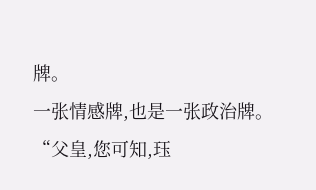牌。
一张情感牌,也是一张政治牌。
“父皇,您可知,珏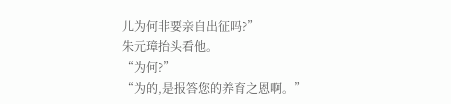儿为何非要亲自出征吗?”
朱元璋抬头看他。
“为何?”
“为的,是报答您的养育之恩啊。”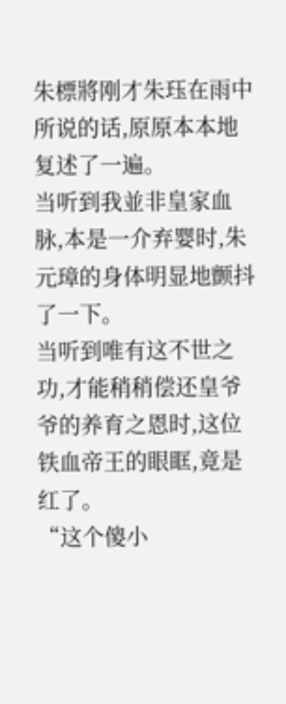朱標將刚才朱珏在雨中所说的话,原原本本地复述了一遍。
当听到我並非皇家血脉,本是一介弃婴时,朱元璋的身体明显地颤抖了一下。
当听到唯有这不世之功,才能稍稍偿还皇爷爷的养育之恩时,这位铁血帝王的眼眶,竟是红了。
“这个傻小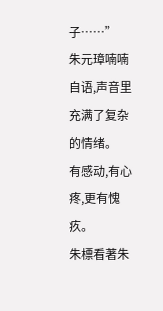子……”
朱元璋喃喃自语,声音里充满了复杂的情绪。
有感动,有心疼,更有愧疚。
朱標看著朱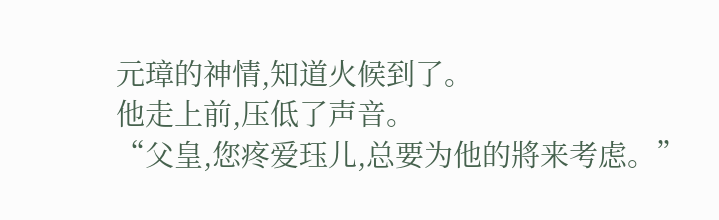元璋的神情,知道火候到了。
他走上前,压低了声音。
“父皇,您疼爱珏儿,总要为他的將来考虑。”